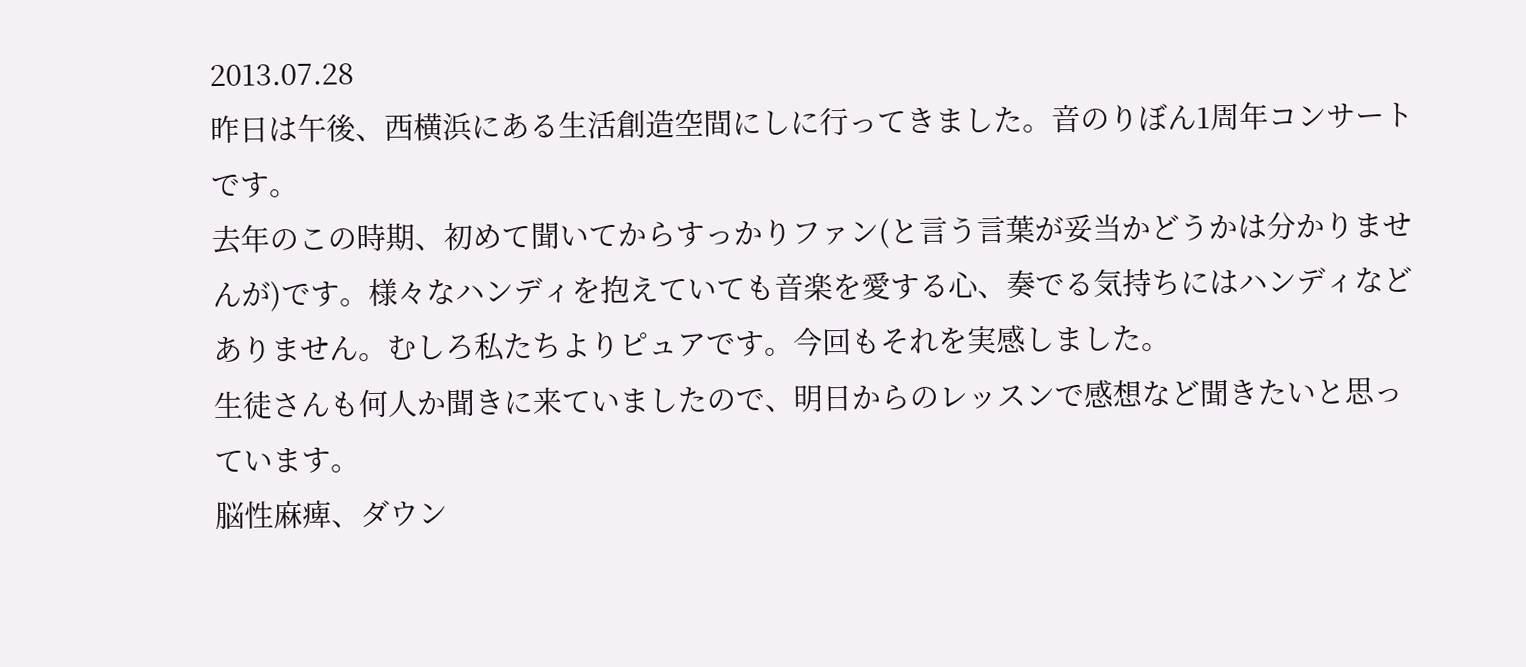2013.07.28
昨日は午後、西横浜にある生活創造空間にしに行ってきました。音のりぼん1周年コンサートです。
去年のこの時期、初めて聞いてからすっかりファン(と言う言葉が妥当かどうかは分かりませんが)です。様々なハンディを抱えていても音楽を愛する心、奏でる気持ちにはハンディなどありません。むしろ私たちよりピュアです。今回もそれを実感しました。
生徒さんも何人か聞きに来ていましたので、明日からのレッスンで感想など聞きたいと思っています。
脳性麻痺、ダウン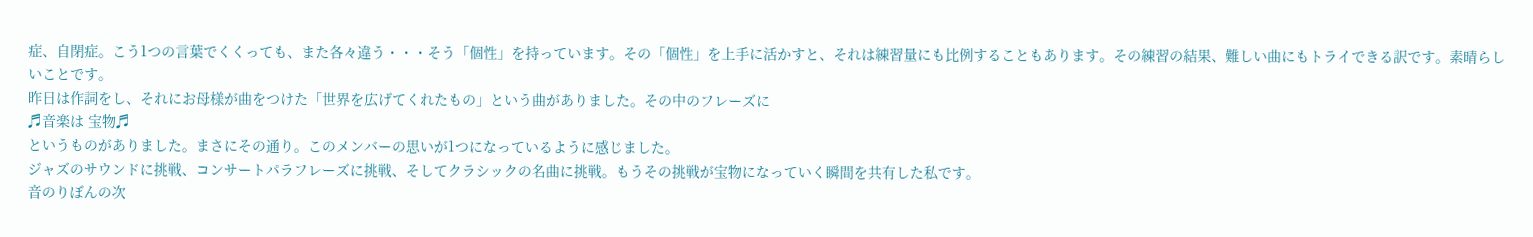症、自閉症。こう1つの言葉でくくっても、また各々違う・・・そう「個性」を持っています。その「個性」を上手に活かすと、それは練習量にも比例することもあります。その練習の結果、難しい曲にもトライできる訳です。素晴らしいことです。
昨日は作詞をし、それにお母様が曲をつけた「世界を広げてくれたもの」という曲がありました。その中のフレーズに
♬音楽は 宝物♬
というものがありました。まさにその通り。このメンバーの思いが1つになっているように感じました。
ジャズのサウンドに挑戦、コンサートパラフレーズに挑戦、そしてクラシックの名曲に挑戦。もうその挑戦が宝物になっていく瞬間を共有した私です。
音のりぼんの次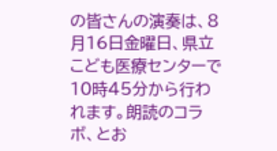の皆さんの演奏は、8月16日金曜日、県立こども医療センターで10時45分から行われます。朗読のコラボ、とお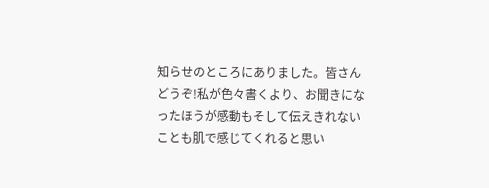知らせのところにありました。皆さんどうぞ!私が色々書くより、お聞きになったほうが感動もそして伝えきれないことも肌で感じてくれると思い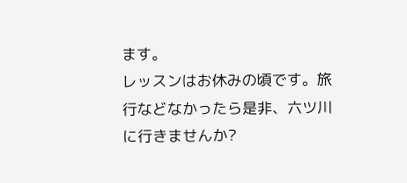ます。
レッスンはお休みの頃です。旅行などなかったら是非、六ツ川に行きませんか?